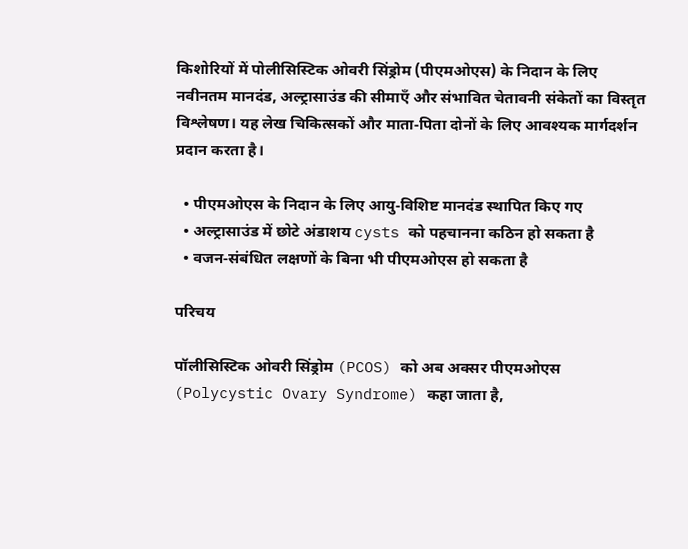किशोरियों में पोलीसिस्टिक ओवरी सिंड्रोम (पीएमओएस) के निदान के लिए नवीनतम मानदंड, अल्ट्रासाउंड की सीमाएँ और संभावित चेतावनी संकेतों का विस्तृत विश्लेषण। यह लेख चिकित्सकों और माता‑पिता दोनों के लिए आवश्यक मार्गदर्शन प्रदान करता है।

  • पीएमओएस के निदान के लिए आयु‑विशिष्ट मानदंड स्थापित किए गए
  • अल्ट्रासाउंड में छोटे अंडाशय cysts को पहचानना कठिन हो सकता है
  • वजन‑संबंधित लक्षणों के बिना भी पीएमओएस हो सकता है

परिचय

पॉलीसिस्टिक ओवरी सिंड्रोम (PCOS) को अब अक्सर पीएमओएस (Polycystic Ovary Syndrome) कहा जाता है,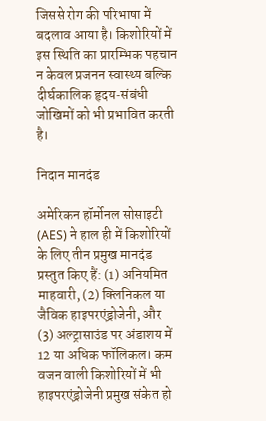जिससे रोग की परिभाषा में बदलाव आया है। किशोरियों में इस स्थिति का प्रारम्भिक पहचान न केवल प्रजनन स्वास्थ्य बल्कि दीर्घकालिक हृदय‑संबंधी जोखिमों को भी प्रभावित करती है।

निदान मानदंड

अमेरिकन हॉर्मोनल सोसाइटी (AES) ने हाल ही में किशोरियों के लिए तीन प्रमुख मानदंड प्रस्तुत किए हैं: (1) अनियमित माहवारी, (2) क्लिनिकल या जैविक हाइपरएंड्रोजेनी, और (3) अल्ट्रासाउंड पर अंडाशय में 12 या अधिक फॉलिकल। कम वजन वाली किशोरियों में भी हाइपरएंड्रोजेनी प्रमुख संकेत हो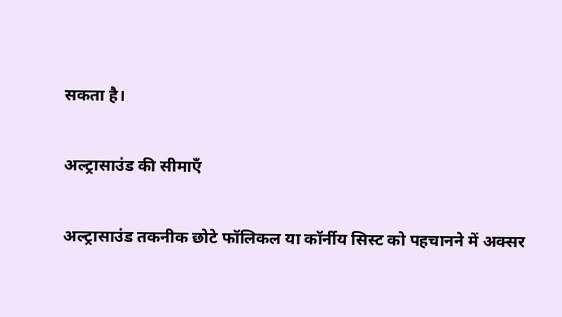सकता है।

अल्ट्रासाउंड की सीमाएँ

अल्ट्रासाउंड तकनीक छोटे फॉलिकल या कॉर्नीय सिस्ट को पहचानने में अक्सर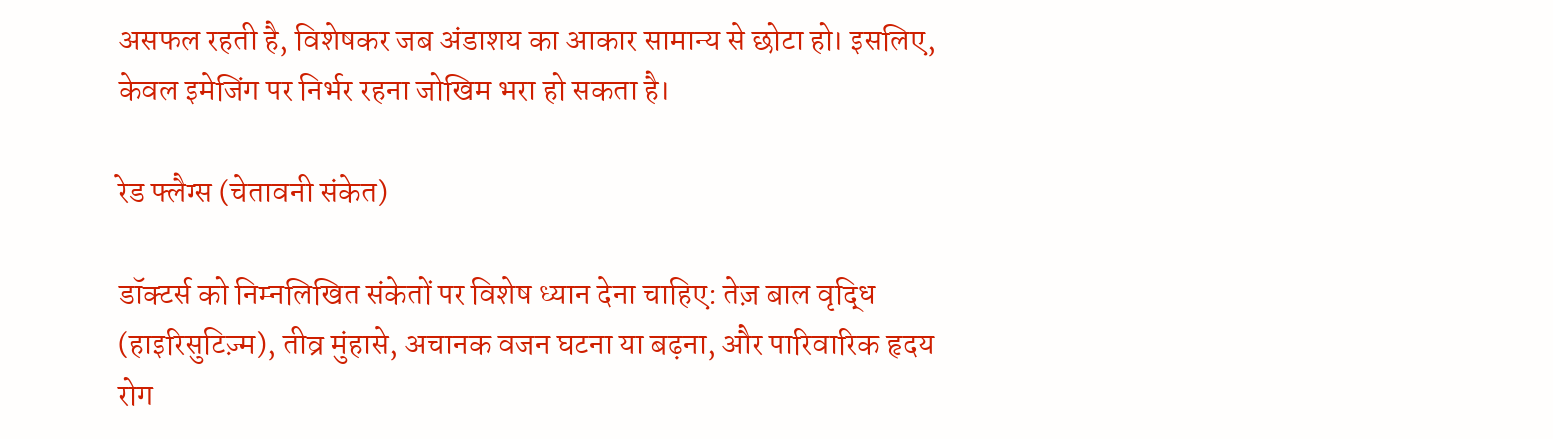असफल रहती है, विशेषकर जब अंडाशय का आकार सामान्य से छोटा हो। इसलिए, केवल इमेजिंग पर निर्भर रहना जोखिम भरा हो सकता है।

रेड फ्लैग्स (चेतावनी संकेत)

डॉक्टर्स को निम्नलिखित संकेतों पर विशेष ध्यान देना चाहिए: तेज़ बाल वृद्धि (हाइरिसुटिज़्म), तीव्र मुंहासे, अचानक वजन घटना या बढ़ना, और पारिवारिक हृदय रोग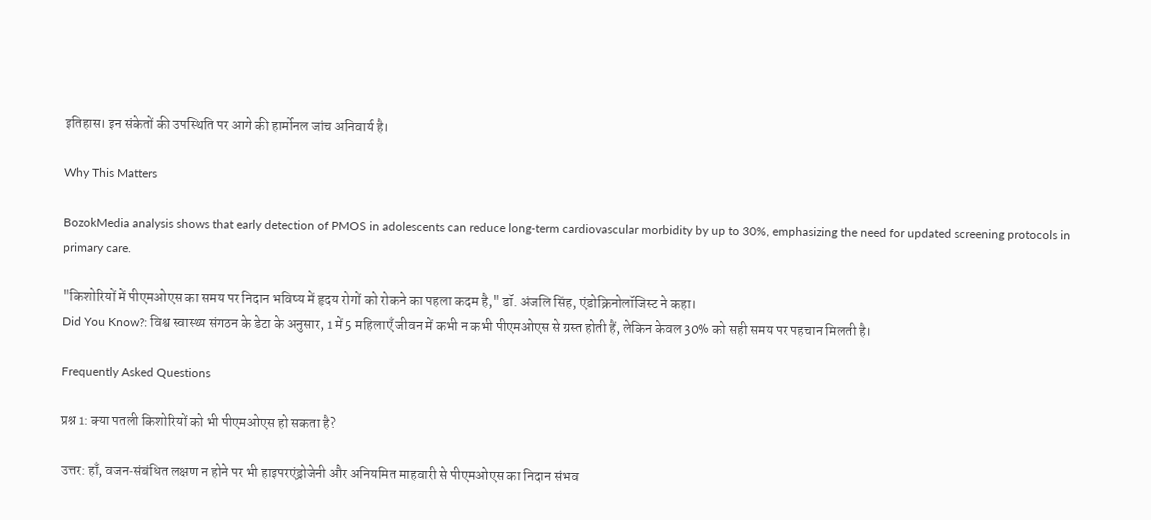इतिहास। इन संकेतों की उपस्थिति पर आगे की हार्मोनल जांच अनिवार्य है।

Why This Matters

BozokMedia analysis shows that early detection of PMOS in adolescents can reduce long‑term cardiovascular morbidity by up to 30%, emphasizing the need for updated screening protocols in primary care.

"किशोरियों में पीएमओएस का समय पर निदान भविष्य में हृदय रोगों को रोकने का पहला कदम है," डॉ. अंजलि सिंह, एंडोक्रिनोलॉजिस्ट ने कहा।
Did You Know?: विश्व स्वास्थ्य संगठन के डेटा के अनुसार, 1 में 5 महिलाएँ जीवन में कभी न कभी पीएमओएस से ग्रस्त होती हैं, लेकिन केवल 30% को सही समय पर पहचान मिलती है।

Frequently Asked Questions

प्रश्न 1: क्या पतली किशोरियों को भी पीएमओएस हो सकता है?

उत्तर: हाँ, वजन‑संबंधित लक्षण न होने पर भी हाइपरएंड्रोजेनी और अनियमित माहवारी से पीएमओएस का निदान संभव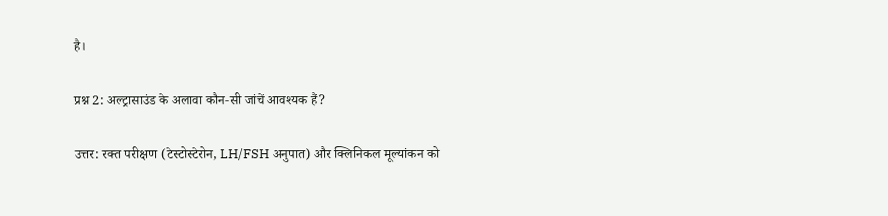है।

प्रश्न 2: अल्ट्रासाउंड के अलावा कौन‑सी जांचें आवश्यक हैं?

उत्तर: रक्त परीक्षण (टेस्टोस्टेरोन, LH/FSH अनुपात) और क्लिनिकल मूल्यांकन को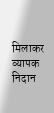मिलाकर व्यापक निदान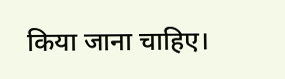किया जाना चाहिए।